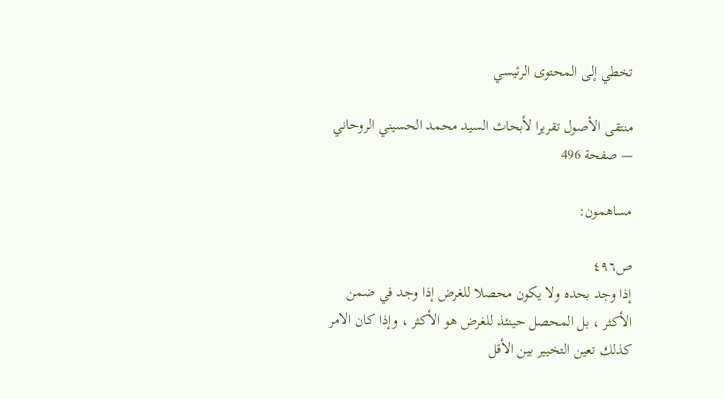تخطي إلى المحتوى الرئيسي

منتقى الأصول تقريرا لأبحاث السيد محمد الحسيني الروحاني — صفحة 496

مساهمون:

ص٤٩٦
إذا وجد بحده ولا يكون محصلا للغرض إذا وجد في ضمن الأكثر ، بل المحصل حينئذ للغرض هو الأكثر ، وإذا كان الامر كذلك تعين التخيير بين الأقل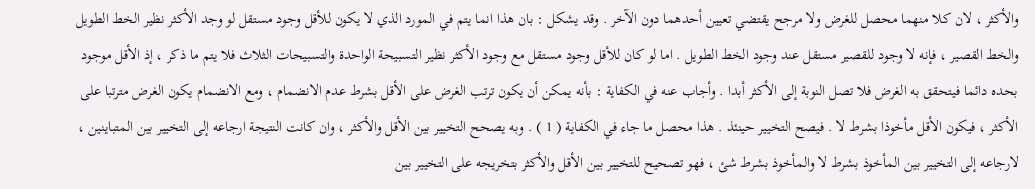والأكثر ، لان كلا منهما محصل للغرض ولا مرجح يقتضي تعيين أحدهما دون الآخر . وقد يشكل : بان هذا انما يتم في المورد الذي لا يكون للأقل وجود مستقل لو وجد الأكثر نظير الخط الطويل والخط القصير ، فإنه لا وجود للقصير مستقل عند وجود الخط الطويل . اما لو كان للأقل وجود مستقل مع وجود الأكثر نظير التسبيحة الواحدة والتسبيحات الثلاث فلا يتم ما ذكر ، إذ الأقل موجود بحده دائما فيتحقق به الغرض فلا تصل النوبة إلى الأكثر أبدا . وأجاب عنه في الكفاية : بأنه يمكن أن يكون ترتب الغرض على الأقل بشرط عدم الانضمام ، ومع الانضمام يكون الغرض مترتبا على الأكثر ، فيكون الأقل مأخوذا بشرط لا . فيصح التخيير حينئذ . هذا محصل ما جاء في الكفاية ( 1 ) . وبه يصحح التخيير بين الأقل والأكثر ، وان كانت النتيجة ارجاعه إلى التخيير بين المتباينين ، لارجاعه إلى التخيير بين المأخوذ بشرط لا والمأخوذ بشرط شئ ، فهو تصحيح للتخيير بين الأقل والأكثر بتخريجه على التخيير بين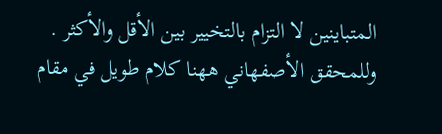المتباينين لا التزام بالتخيير بين الأقل والأكثر . وللمحقق الأصفهاني ههنا كلام طويل في مقام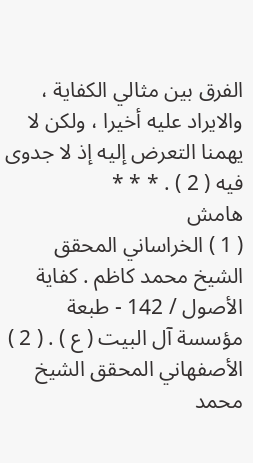الفرق بين مثالي الكفاية ، والايراد عليه أخيرا ، ولكن لا يهمنا التعرض إليه إذ لا جدوى فيه ( 2 ) . * * *
هامش
( 1 ) الخراساني المحقق الشيخ محمد كاظم . كفاية الأصول / 142 - طبعة مؤسسة آل البيت ( ع ) . ( 2 ) الأصفهاني المحقق الشيخ محمد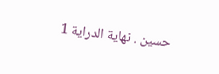حسين . نهاية الدراية 1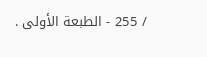/ 255 - الطبعة الأولى .